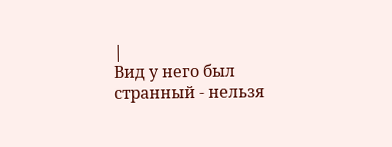|
Вид у него был странный - нельзя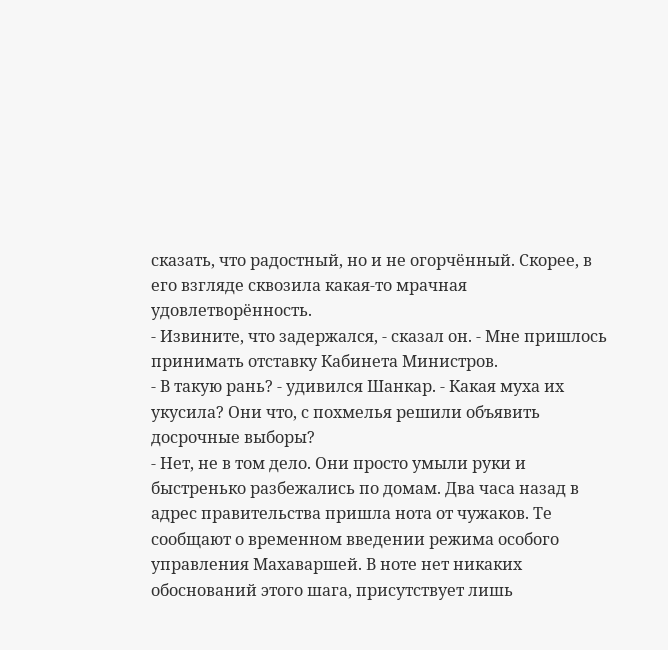сказать, что радостный, но и не огорчённый. Скорее, в его взгляде сквозила какая-то мрачная удовлетворённость.
- Извините, что задержался, - сказал он. - Мне пришлось принимать отставку Кабинета Министров.
- В такую рань? - удивился Шанкар. - Какая муха их укусила? Они что, с похмелья решили объявить досрочные выборы?
- Нет, не в том дело. Они просто умыли руки и быстренько разбежались по домам. Два часа назад в адрес правительства пришла нота от чужаков. Те сообщают о временном введении режима особого управления Махаваршей. В ноте нет никаких обоснований этого шага, присутствует лишь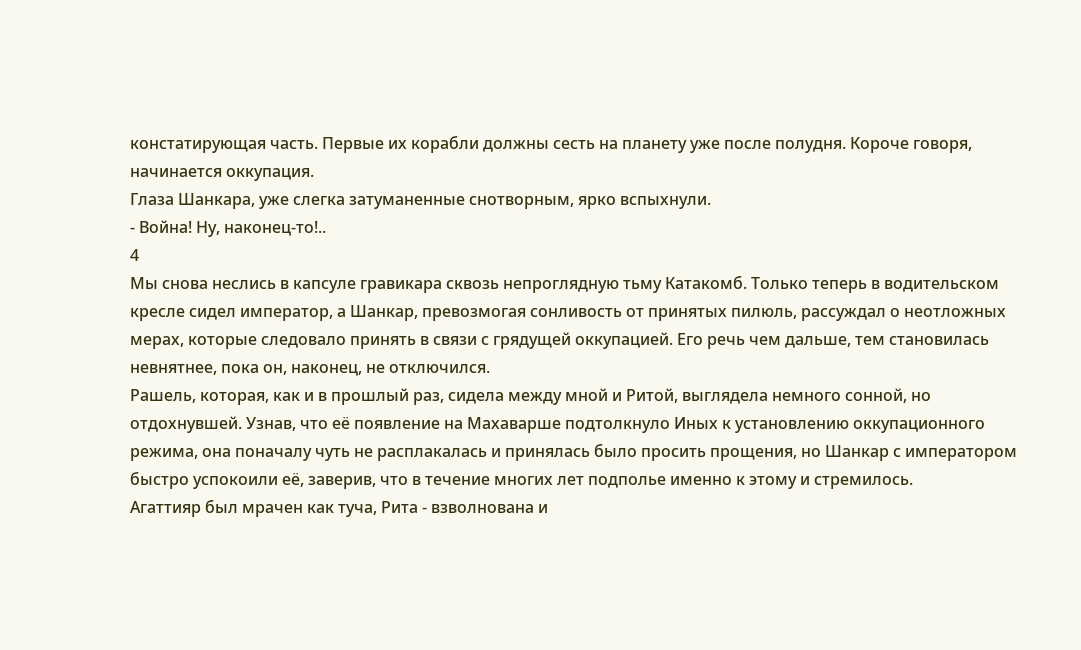констатирующая часть. Первые их корабли должны сесть на планету уже после полудня. Короче говоря, начинается оккупация.
Глаза Шанкара, уже слегка затуманенные снотворным, ярко вспыхнули.
- Война! Ну, наконец-то!..
4
Мы снова неслись в капсуле гравикара сквозь непроглядную тьму Катакомб. Только теперь в водительском кресле сидел император, а Шанкар, превозмогая сонливость от принятых пилюль, рассуждал о неотложных мерах, которые следовало принять в связи с грядущей оккупацией. Его речь чем дальше, тем становилась невнятнее, пока он, наконец, не отключился.
Рашель, которая, как и в прошлый раз, сидела между мной и Ритой, выглядела немного сонной, но отдохнувшей. Узнав, что её появление на Махаварше подтолкнуло Иных к установлению оккупационного режима, она поначалу чуть не расплакалась и принялась было просить прощения, но Шанкар с императором быстро успокоили её, заверив, что в течение многих лет подполье именно к этому и стремилось.
Агаттияр был мрачен как туча, Рита - взволнована и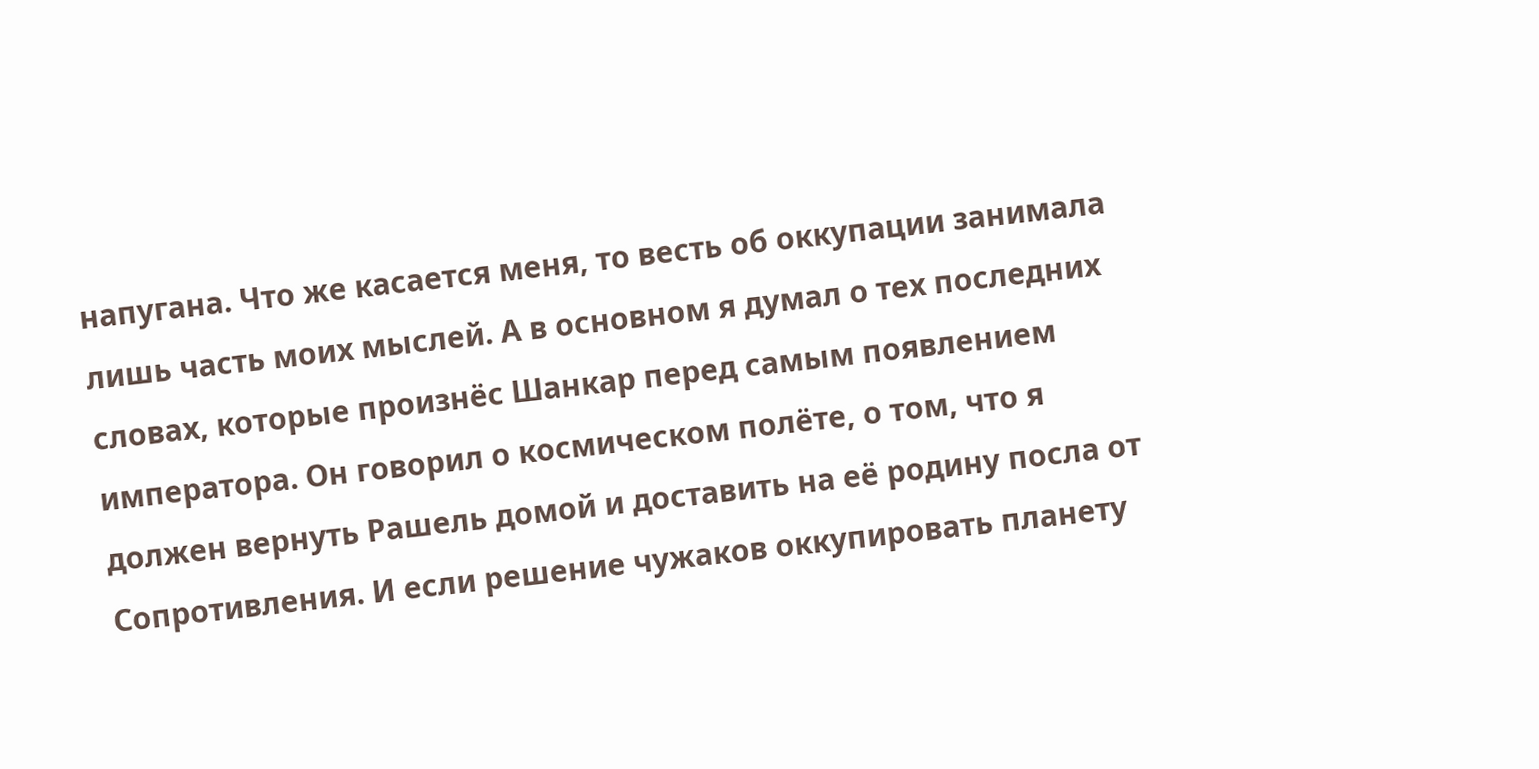напугана. Что же касается меня, то весть об оккупации занимала лишь часть моих мыслей. А в основном я думал о тех последних словах, которые произнёс Шанкар перед самым появлением императора. Он говорил о космическом полёте, о том, что я должен вернуть Рашель домой и доставить на её родину посла от Сопротивления. И если решение чужаков оккупировать планету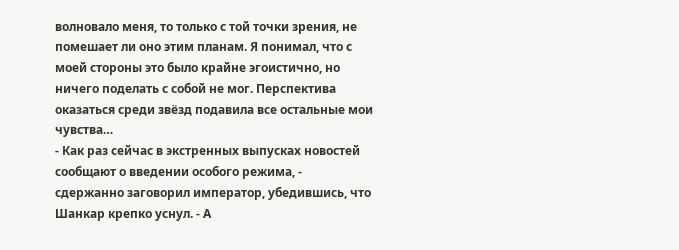волновало меня, то только с той точки зрения, не помешает ли оно этим планам. Я понимал, что с моей стороны это было крайне эгоистично, но ничего поделать с собой не мог. Перспектива оказаться среди звёзд подавила все остальные мои чувства…
- Как раз сейчас в экстренных выпусках новостей сообщают о введении особого режима, - сдержанно заговорил император, убедившись, что Шанкар крепко уснул. - А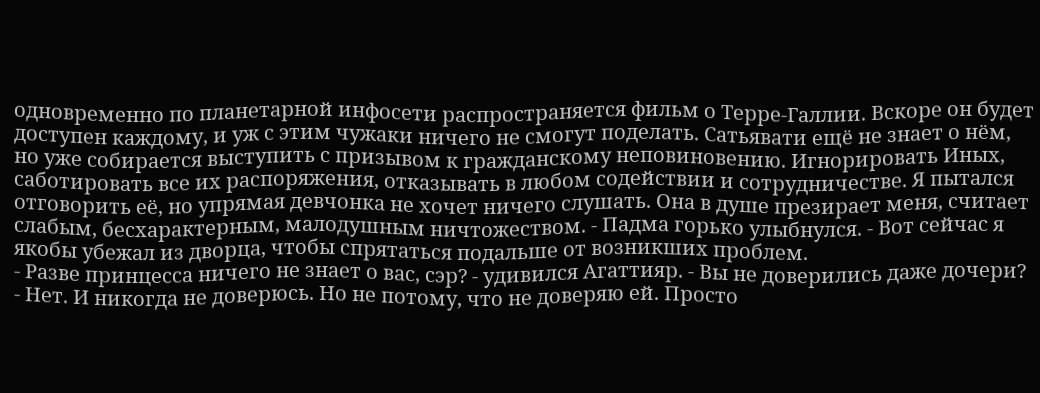одновременно по планетарной инфосети распространяется фильм о Терре-Галлии. Вскоре он будет доступен каждому, и уж с этим чужаки ничего не смогут поделать. Сатьявати ещё не знает о нём, но уже собирается выступить с призывом к гражданскому неповиновению. Игнорировать Иных, саботировать все их распоряжения, отказывать в любом содействии и сотрудничестве. Я пытался отговорить её, но упрямая девчонка не хочет ничего слушать. Она в душе презирает меня, считает слабым, бесхарактерным, малодушным ничтожеством. - Падма горько улыбнулся. - Вот сейчас я якобы убежал из дворца, чтобы спрятаться подальше от возникших проблем.
- Разве принцесса ничего не знает о вас, сэр? - удивился Агаттияр. - Вы не доверились даже дочери?
- Нет. И никогда не доверюсь. Но не потому, что не доверяю ей. Просто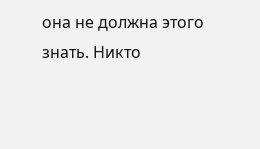она не должна этого знать. Никто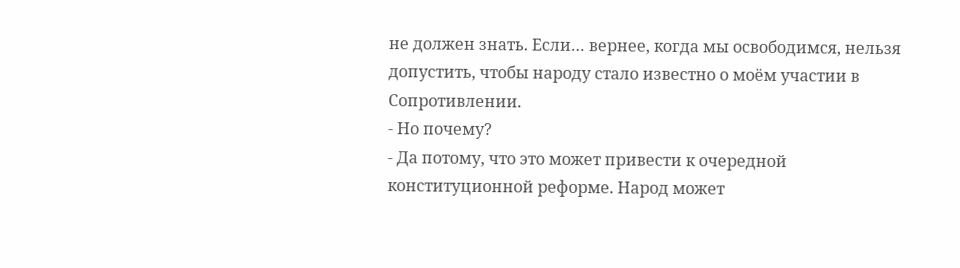не должен знать. Если… вернее, когда мы освободимся, нельзя допустить, чтобы народу стало известно о моём участии в Сопротивлении.
- Но почему?
- Да потому, что это может привести к очередной конституционной реформе. Народ может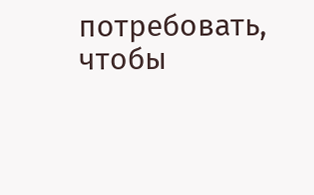потребовать, чтобы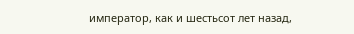император, как и шестьсот лет назад,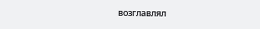возглавлял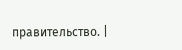правительство. |